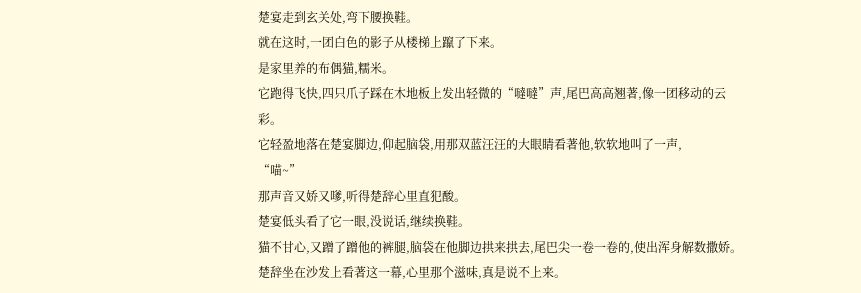楚宴走到玄关处,弯下腰换鞋。
就在这时,一团白色的影子从楼梯上躥了下来。
是家里养的布偶猫,糯米。
它跑得飞快,四只爪子踩在木地板上发出轻微的“噠噠”声,尾巴高高翘著,像一团移动的云彩。
它轻盈地落在楚宴脚边,仰起脑袋,用那双蓝汪汪的大眼睛看著他,软软地叫了一声,
“喵~”
那声音又娇又嗲,听得楚辞心里直犯酸。
楚宴低头看了它一眼,没说话,继续换鞋。
猫不甘心,又蹭了蹭他的裤腿,脑袋在他脚边拱来拱去,尾巴尖一卷一卷的,使出浑身解数撒娇。
楚辞坐在沙发上看著这一幕,心里那个滋味,真是说不上来。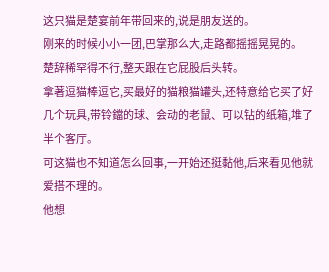这只猫是楚宴前年带回来的,说是朋友送的。
刚来的时候小小一团,巴掌那么大,走路都摇摇晃晃的。
楚辞稀罕得不行,整天跟在它屁股后头转。
拿著逗猫棒逗它,买最好的猫粮猫罐头,还特意给它买了好几个玩具,带铃鐺的球、会动的老鼠、可以钻的纸箱,堆了半个客厅。
可这猫也不知道怎么回事,一开始还挺黏他,后来看见他就爱搭不理的。
他想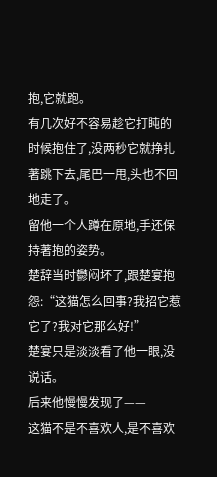抱,它就跑。
有几次好不容易趁它打盹的时候抱住了,没两秒它就挣扎著跳下去,尾巴一甩,头也不回地走了。
留他一个人蹲在原地,手还保持著抱的姿势。
楚辞当时鬱闷坏了,跟楚宴抱怨:“这猫怎么回事?我招它惹它了?我对它那么好!”
楚宴只是淡淡看了他一眼,没说话。
后来他慢慢发现了——
这猫不是不喜欢人,是不喜欢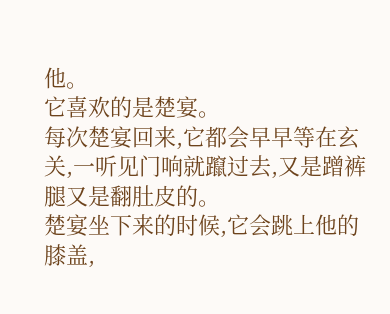他。
它喜欢的是楚宴。
每次楚宴回来,它都会早早等在玄关,一听见门响就躥过去,又是蹭裤腿又是翻肚皮的。
楚宴坐下来的时候,它会跳上他的膝盖,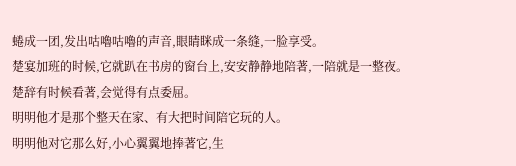蜷成一团,发出咕嚕咕嚕的声音,眼睛眯成一条缝,一脸享受。
楚宴加班的时候,它就趴在书房的窗台上,安安静静地陪著,一陪就是一整夜。
楚辞有时候看著,会觉得有点委屈。
明明他才是那个整天在家、有大把时间陪它玩的人。
明明他对它那么好,小心翼翼地捧著它,生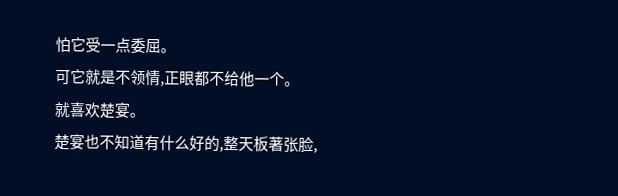怕它受一点委屈。
可它就是不领情,正眼都不给他一个。
就喜欢楚宴。
楚宴也不知道有什么好的,整天板著张脸,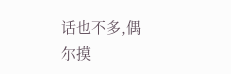话也不多,偶尔摸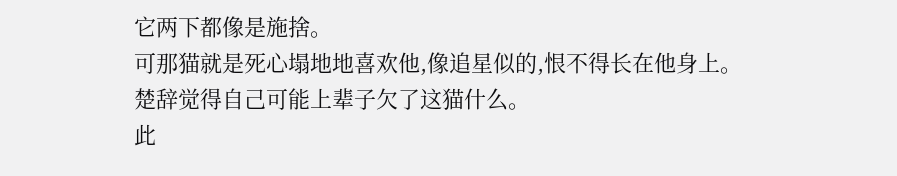它两下都像是施捨。
可那猫就是死心塌地地喜欢他,像追星似的,恨不得长在他身上。
楚辞觉得自己可能上辈子欠了这猫什么。
此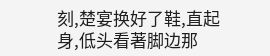刻,楚宴换好了鞋,直起身,低头看著脚边那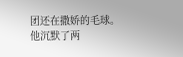团还在撒娇的毛球。
他沉默了两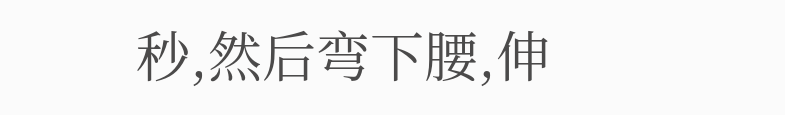秒,然后弯下腰,伸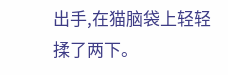出手,在猫脑袋上轻轻揉了两下。